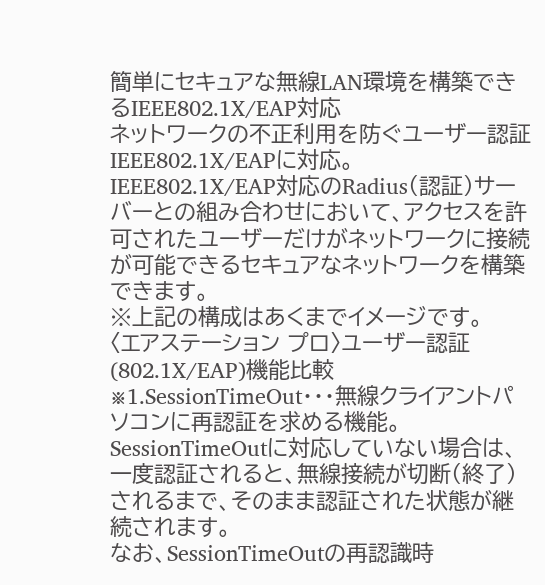簡単にセキュアな無線LAN環境を構築できるIEEE802.1X/EAP対応
ネットワークの不正利用を防ぐユーザー認証IEEE802.1X/EAPに対応。
IEEE802.1X/EAP対応のRadius(認証)サーバーとの組み合わせにおいて、アクセスを許可されたユーザーだけがネットワークに接続が可能できるセキュアなネットワークを構築できます。
※上記の構成はあくまでイメージです。
〈エアステーション プロ〉ユーザー認証(802.1X/EAP)機能比較
※1.SessionTimeOut・・・無線クライアントパソコンに再認証を求める機能。
SessionTimeOutに対応していない場合は、一度認証されると、無線接続が切断(終了)されるまで、そのまま認証された状態が継続されます。
なお、SessionTimeOutの再認識時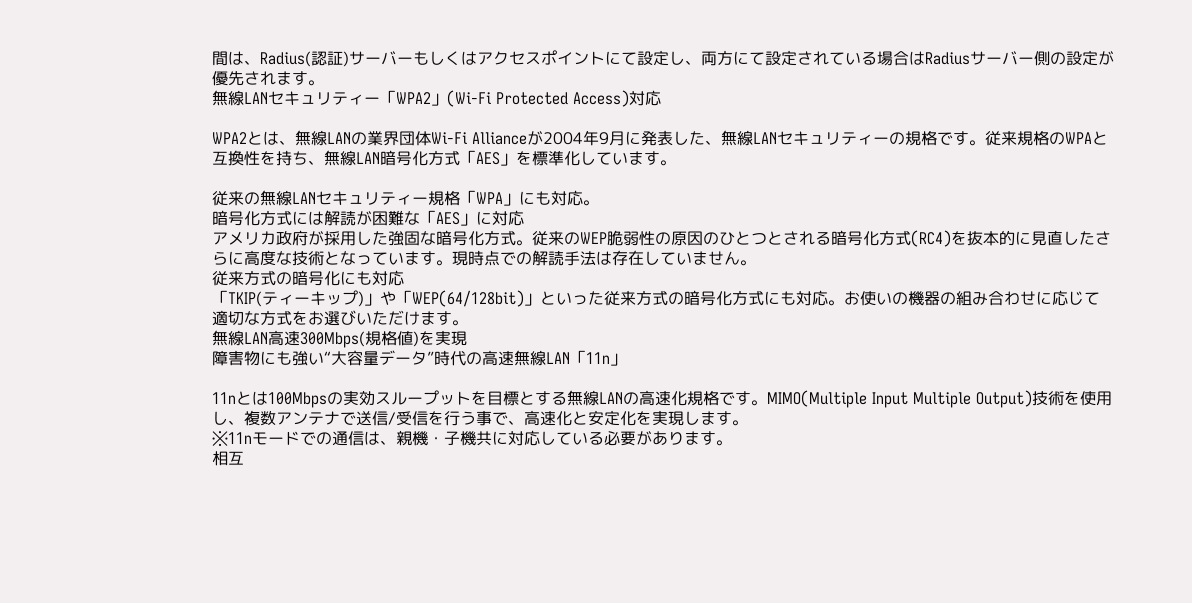間は、Radius(認証)サーバーもしくはアクセスポイントにて設定し、両方にて設定されている場合はRadiusサーバー側の設定が優先されます。
無線LANセキュリティー「WPA2」(Wi-Fi Protected Access)対応

WPA2とは、無線LANの業界団体Wi-Fi Allianceが2004年9月に発表した、無線LANセキュリティーの規格です。従来規格のWPAと互換性を持ち、無線LAN暗号化方式「AES」を標準化しています。

従来の無線LANセキュリティー規格「WPA」にも対応。
暗号化方式には解読が困難な「AES」に対応
アメリカ政府が採用した強固な暗号化方式。従来のWEP脆弱性の原因のひとつとされる暗号化方式(RC4)を抜本的に見直したさらに高度な技術となっています。現時点での解読手法は存在していません。
従来方式の暗号化にも対応
「TKIP(ティーキップ)」や「WEP(64/128bit)」といった従来方式の暗号化方式にも対応。お使いの機器の組み合わせに応じて適切な方式をお選びいただけます。
無線LAN高速300Mbps(規格値)を実現
障害物にも強い“大容量データ”時代の高速無線LAN「11n」

11nとは100Mbpsの実効スループットを目標とする無線LANの高速化規格です。MIMO(Multiple Input Multiple Output)技術を使用し、複数アンテナで送信/受信を行う事で、高速化と安定化を実現します。
※11nモードでの通信は、親機・子機共に対応している必要があります。
相互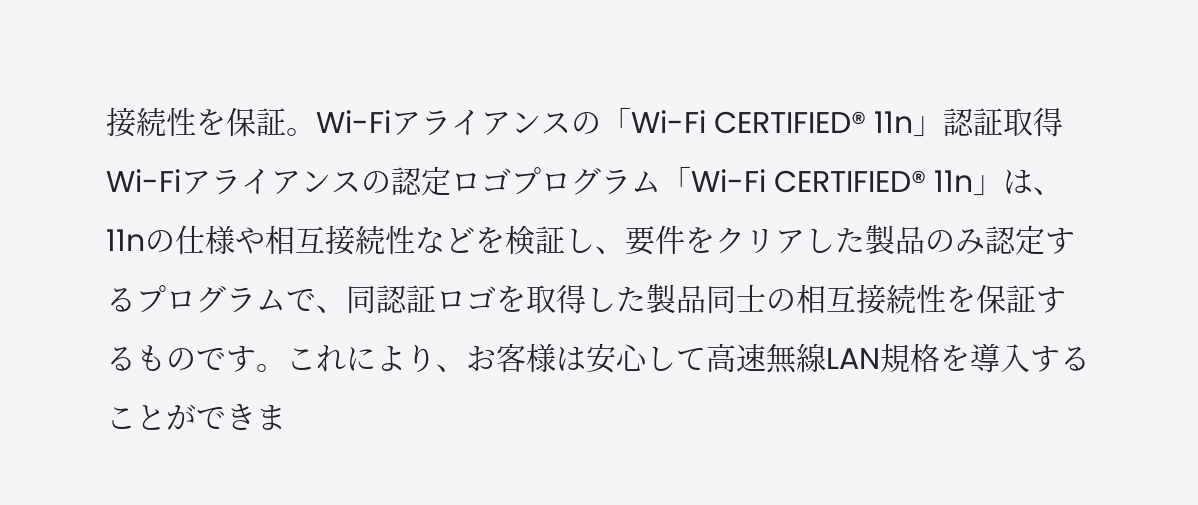接続性を保証。Wi-Fiアライアンスの「Wi-Fi CERTIFIED® 11n」認証取得
Wi-Fiアライアンスの認定ロゴプログラム「Wi-Fi CERTIFIED® 11n」は、11nの仕様や相互接続性などを検証し、要件をクリアした製品のみ認定するプログラムで、同認証ロゴを取得した製品同士の相互接続性を保証するものです。これにより、お客様は安心して高速無線LAN規格を導入することができま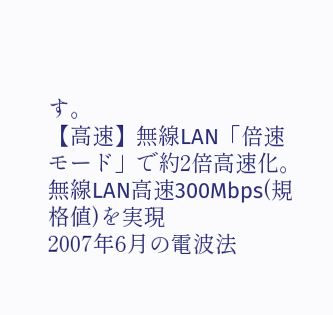す。
【高速】無線LAN「倍速モード」で約2倍高速化。無線LAN高速300Mbps(規格値)を実現
2007年6月の電波法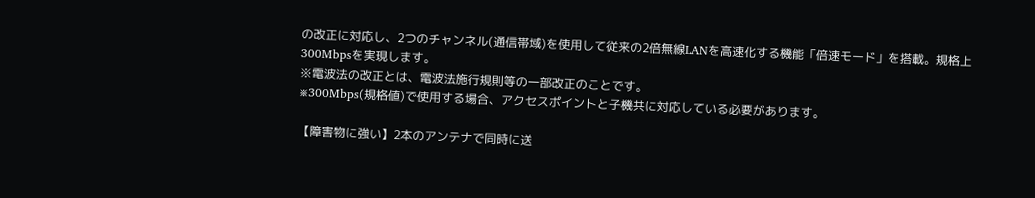の改正に対応し、2つのチャンネル(通信帯域)を使用して従来の2倍無線LANを高速化する機能「倍速モード」を搭載。規格上300Mbpsを実現します。
※電波法の改正とは、電波法施行規則等の一部改正のことです。
※300Mbps(規格値)で使用する場合、アクセスポイントと子機共に対応している必要があります。

【障害物に強い】2本のアンテナで同時に送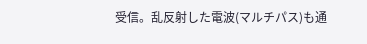受信。乱反射した電波(マルチパス)も通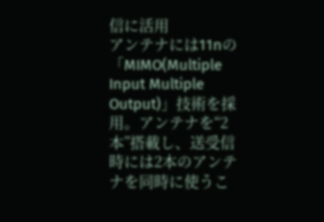信に活用
アンテナには11nの「MIMO(Multiple Input Multiple Output)」技術を採用。アンテナを“2本”搭載し、送受信時には2本のアンテナを同時に使うこ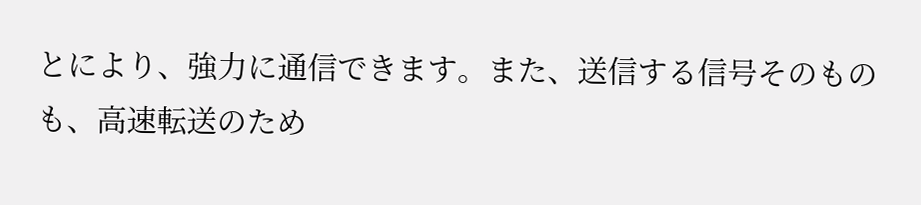とにより、強力に通信できます。また、送信する信号そのものも、高速転送のため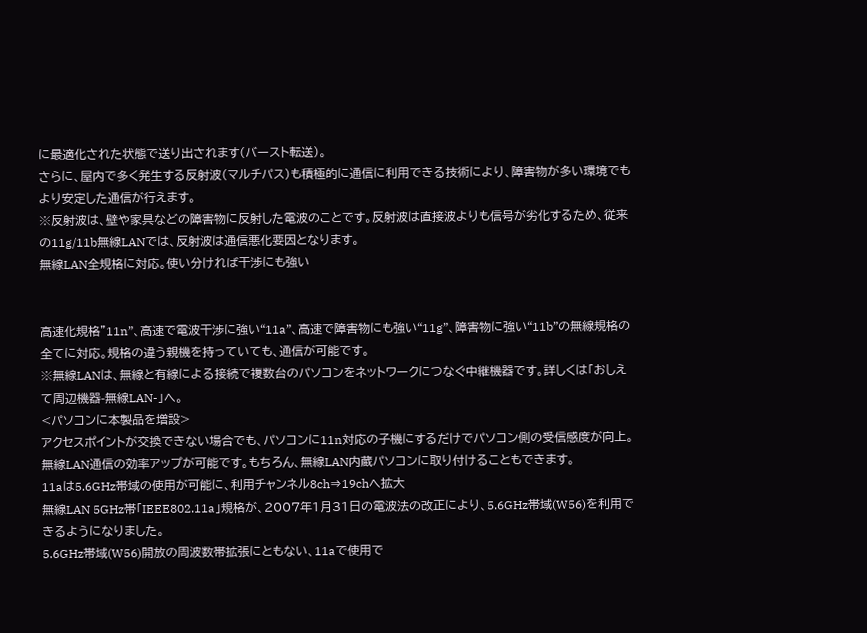に最適化された状態で送り出されます(バースト転送)。
さらに、屋内で多く発生する反射波(マルチパス)も積極的に通信に利用できる技術により、障害物が多い環境でもより安定した通信が行えます。
※反射波は、壁や家具などの障害物に反射した電波のことです。反射波は直接波よりも信号が劣化するため、従来の11g/11b無線LANでは、反射波は通信悪化要因となります。
無線LAN全規格に対応。使い分ければ干渉にも強い


高速化規格”11n”、高速で電波干渉に強い“11a”、高速で障害物にも強い“11g”、障害物に強い“11b”の無線規格の全てに対応。規格の違う親機を持っていても、通信が可能です。
※無線LANは、無線と有線による接続で複数台のパソコンをネットワークにつなぐ中継機器です。詳しくは「おしえて周辺機器-無線LAN-」へ。
<パソコンに本製品を増設>
アクセスポイントが交換できない場合でも、パソコンに11n対応の子機にするだけでパソコン側の受信感度が向上。無線LAN通信の効率アップが可能です。もちろん、無線LAN内蔵パソコンに取り付けることもできます。
11aは5.6GHz帯域の使用が可能に、利用チャンネル8ch⇒19chへ拡大
無線LAN 5GHz帯「IEEE802.11a」規格が、2007年1月31日の電波法の改正により、5.6GHz帯域(W56)を利用できるようになりました。
5.6GHz帯域(W56)開放の周波数帯拡張にともない、11aで使用で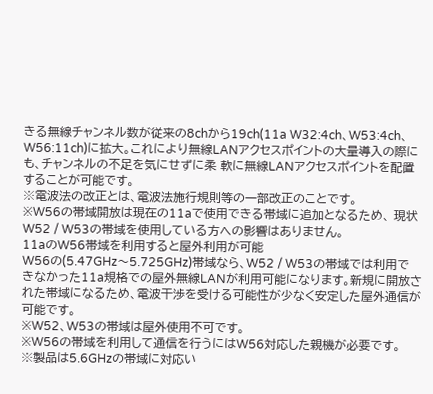きる無線チャンネル数が従来の8chから19ch(11a W32:4ch、W53:4ch、W56:11ch)に拡大。これにより無線LANアクセスポイントの大量導入の際にも、チャンネルの不足を気にせずに柔 軟に無線LANアクセスポイントを配置することが可能です。
※電波法の改正とは、電波法施行規則等の一部改正のことです。
※W56の帯域開放は現在の11aで使用できる帯域に追加となるため、 現状W52 / W53の帯域を使用している方への影響はありません。
11aのW56帯域を利用すると屋外利用が可能
W56の(5.47GHz〜5.725GHz)帯域なら、W52 / W53の帯域では利用できなかった11a規格での屋外無線LANが利用可能になります。新規に開放された帯域になるため、電波干渉を受ける可能性が少なく安定した屋外通信が可能です。
※W52、W53の帯域は屋外使用不可です。
※W56の帯域を利用して通信を行うにはW56対応した親機が必要です。
※製品は5.6GHzの帯域に対応い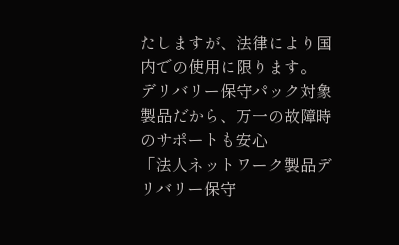たしますが、法律により国内での使用に限ります。
デリバリー保守パック対象製品だから、万一の故障時のサポートも安心
「法人ネットワーク製品デリバリー保守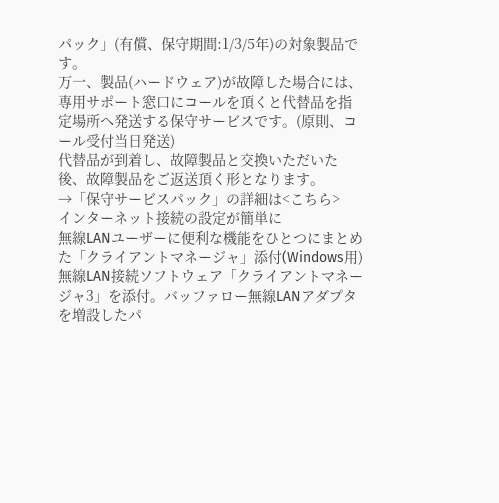パック」(有償、保守期間:1/3/5年)の対象製品です。
万一、製品(ハードウェア)が故障した場合には、専用サポート窓口にコールを頂くと代替品を指定場所へ発送する保守サービスです。(原則、コール受付当日発送)
代替品が到着し、故障製品と交換いただいた後、故障製品をご返送頂く形となります。
→「保守サービスパック」の詳細は<こちら>
インターネット接続の設定が簡単に
無線LANユーザーに便利な機能をひとつにまとめた「クライアントマネージャ」添付(Windows用)
無線LAN接続ソフトウェア「クライアントマネージャ3」を添付。バッファロー無線LANアダプタを増設したパ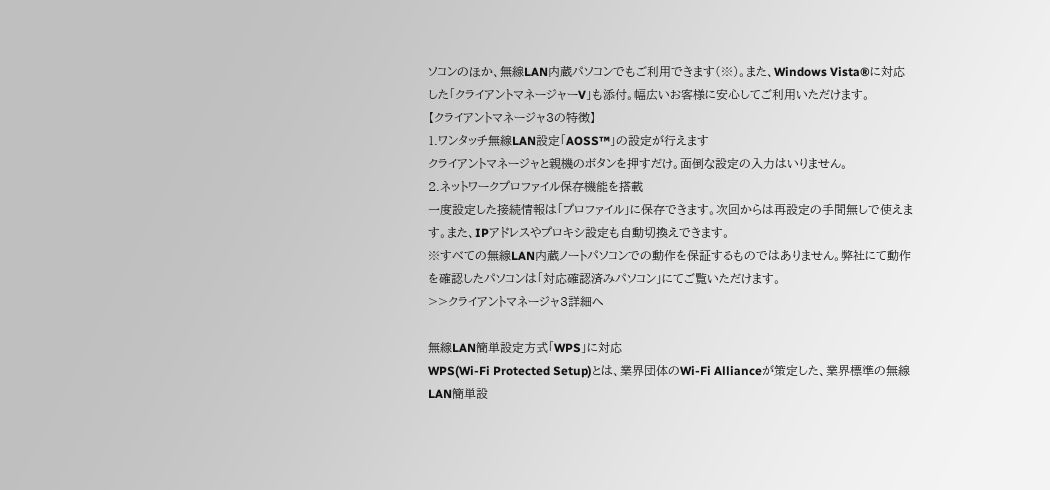ソコンのほか、無線LAN内蔵パソコンでもご利用できます(※)。また、Windows Vista®に対応した「クライアントマネージャーV」も添付。幅広いお客様に安心してご利用いただけます。
【クライアントマネージャ3の特徴】
1.ワンタッチ無線LAN設定「AOSS™」の設定が行えます
クライアントマネージャと親機のボタンを押すだけ。面倒な設定の入力はいりません。
2.ネットワークプロファイル保存機能を搭載
一度設定した接続情報は「プロファイル」に保存できます。次回からは再設定の手間無しで使えます。また、IPアドレスやプロキシ設定も自動切換えできます。
※すべての無線LAN内蔵ノートパソコンでの動作を保証するものではありません。弊社にて動作を確認したパソコンは「対応確認済みパソコン」にてご覧いただけます。
>>クライアントマネージャ3詳細へ

無線LAN簡単設定方式「WPS」に対応
WPS(Wi-Fi Protected Setup)とは、業界団体のWi-Fi Allianceが策定した、業界標準の無線LAN簡単設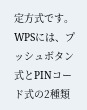定方式です。WPSには、プッシュボタン式とPINコード式の2種類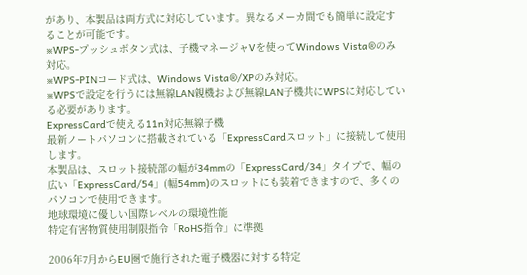があり、本製品は両方式に対応しています。異なるメーカ間でも簡単に設定することが可能です。
※WPS-プッシュボタン式は、子機マネージャVを使ってWindows Vista®のみ対応。
※WPS-PINコード式は、Windows Vista®/XPのみ対応。
※WPSで設定を行うには無線LAN親機および無線LAN子機共にWPSに対応している必要があります。
ExpressCardで使える11n対応無線子機
最新ノートパソコンに搭載されている「ExpressCardスロット」に接続して使用します。
本製品は、スロット接続部の幅が34mmの「ExpressCard/34」タイプで、幅の広い「ExpressCard/54」(幅54mm)のスロットにも装着できますので、多くのパソコンで使用できます。
地球環境に優しい国際レベルの環境性能
特定有害物質使用制限指令「RoHS指令」に準拠

2006年7月からEU圏で施行された電子機器に対する特定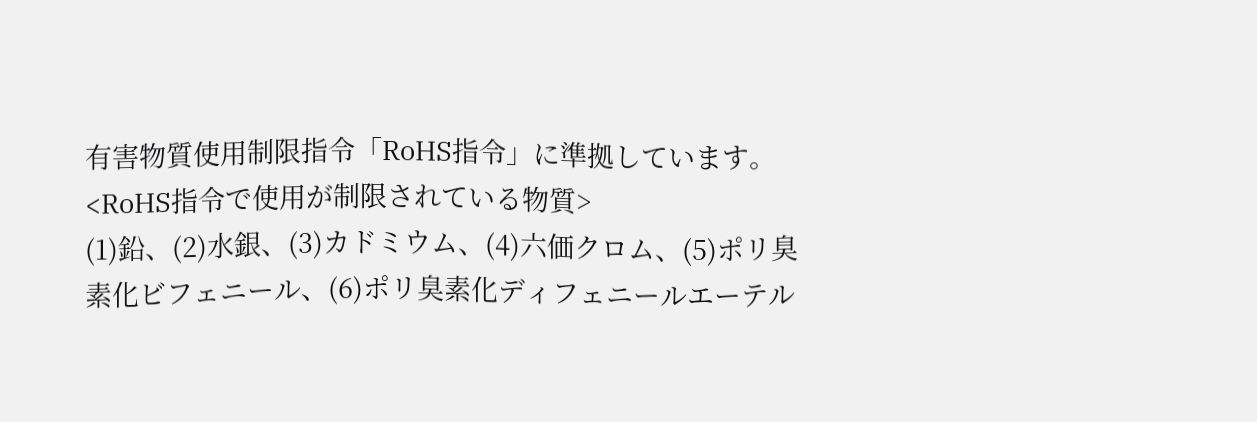有害物質使用制限指令「RoHS指令」に準拠しています。
<RoHS指令で使用が制限されている物質>
(1)鉛、(2)水銀、(3)カドミウム、(4)六価クロム、(5)ポリ臭素化ビフェニール、(6)ポリ臭素化ディフェニールエーテル